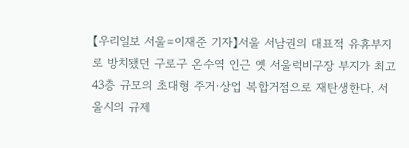【우리일보 서울=이재준 기자】서울 서남권의 대표적 유휴부지로 방치됐던 구로구 온수역 인근 옛 서울럭비구장 부지가 최고 43층 규모의 초대형 주거·상업 복합거점으로 재탄생한다. 서울시의 규제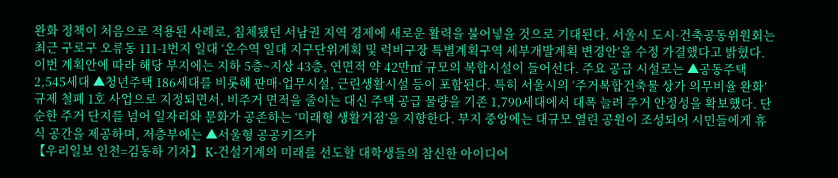완화 정책이 처음으로 적용된 사례로, 침체됐던 서남권 지역 경제에 새로운 활력을 불어넣을 것으로 기대된다. 서울시 도시·건축공동위원회는 최근 구로구 오류동 111-1번지 일대 ‘온수역 일대 지구단위계획 및 럭비구장 특별계획구역 세부개발계획 변경안’을 수정 가결했다고 밝혔다. 이번 계획안에 따라 해당 부지에는 지하 5층~지상 43층, 연면적 약 42만㎡ 규모의 복합시설이 들어선다. 주요 공급 시설로는 ▲공동주택 2,545세대 ▲청년주택 186세대를 비롯해 판매·업무시설, 근린생활시설 등이 포함된다. 특히 서울시의 ‘주거복합건축물 상가 의무비율 완화’ 규제 철폐 1호 사업으로 지정되면서, 비주거 면적을 줄이는 대신 주택 공급 물량을 기존 1,790세대에서 대폭 늘려 주거 안정성을 확보했다. 단순한 주거 단지를 넘어 일자리와 문화가 공존하는 ‘미래형 생활거점’을 지향한다. 부지 중앙에는 대규모 열린 공원이 조성되어 시민들에게 휴식 공간을 제공하며, 저층부에는 ▲서울형 공공키즈카
【우리일보 인천=김동하 기자】 K-건설기계의 미래를 선도할 대학생들의 참신한 아이디어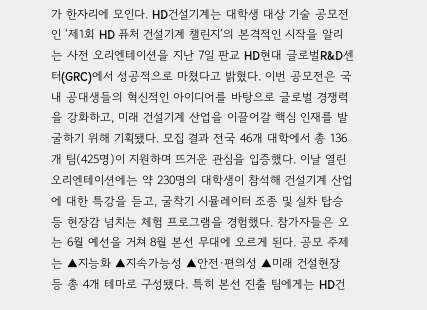가 한자리에 모인다. HD건설기계는 대학생 대상 기술 공모전인 ‘제1회 HD 퓨처 건설기계 챌린지’의 본격적인 시작을 알리는 사전 오리엔테이션을 지난 7일 판교 HD현대 글로벌R&D센터(GRC)에서 성공적으로 마쳤다고 밝혔다. 이번 공모전은 국내 공대생들의 혁신적인 아이디어를 바탕으로 글로벌 경쟁력을 강화하고, 미래 건설기계 산업을 이끌어갈 핵심 인재를 발굴하기 위해 기획됐다. 모집 결과 전국 46개 대학에서 총 136개 팀(425명)이 지원하며 뜨거운 관심을 입증했다. 이날 열린 오리엔테이션에는 약 230명의 대학생이 참석해 건설기계 산업에 대한 특강을 듣고, 굴착기 시뮬레이터 조종 및 실차 탑승 등 현장감 넘치는 체험 프로그램을 경험했다. 참가자들은 오는 6월 예선을 거쳐 8월 본선 무대에 오르게 된다. 공모 주제는 ▲지능화 ▲지속가능성 ▲안전·편의성 ▲미래 건설현장 등 총 4개 테마로 구성됐다. 특히 본선 진출 팀에게는 HD건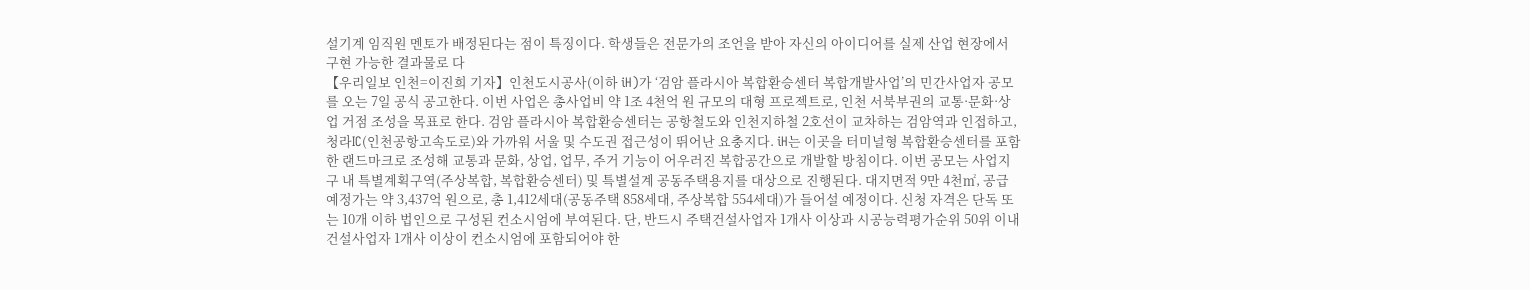설기계 임직원 멘토가 배정된다는 점이 특징이다. 학생들은 전문가의 조언을 받아 자신의 아이디어를 실제 산업 현장에서 구현 가능한 결과물로 다
【우리일보 인천=이진희 기자】인천도시공사(이하 iH)가 ‘검암 플라시아 복합환승센터 복합개발사업’의 민간사업자 공모를 오는 7일 공식 공고한다. 이번 사업은 총사업비 약 1조 4천억 원 규모의 대형 프로젝트로, 인천 서북부권의 교통·문화·상업 거점 조성을 목표로 한다. 검암 플라시아 복합환승센터는 공항철도와 인천지하철 2호선이 교차하는 검암역과 인접하고, 청라IC(인천공항고속도로)와 가까워 서울 및 수도권 접근성이 뛰어난 요충지다. iH는 이곳을 터미널형 복합환승센터를 포함한 랜드마크로 조성해 교통과 문화, 상업, 업무, 주거 기능이 어우러진 복합공간으로 개발할 방침이다. 이번 공모는 사업지구 내 특별계획구역(주상복합, 복합환승센터) 및 특별설계 공동주택용지를 대상으로 진행된다. 대지면적 9만 4천㎡, 공급 예정가는 약 3,437억 원으로, 총 1,412세대(공동주택 858세대, 주상복합 554세대)가 들어설 예정이다. 신청 자격은 단독 또는 10개 이하 법인으로 구성된 컨소시엄에 부여된다. 단, 반드시 주택건설사업자 1개사 이상과 시공능력평가순위 50위 이내 건설사업자 1개사 이상이 컨소시엄에 포함되어야 한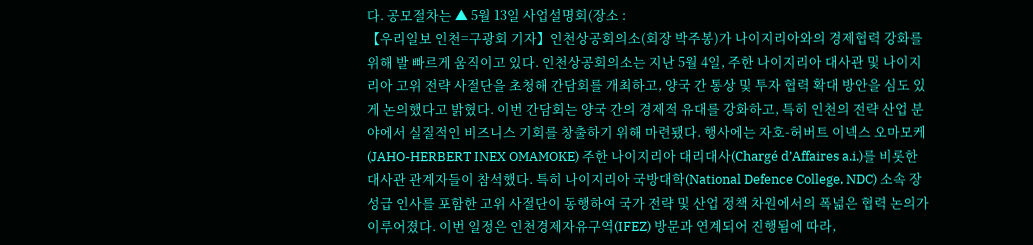다. 공모절차는 ▲ 5월 13일 사업설명회(장소 :
【우리일보 인천=구광회 기자】인천상공회의소(회장 박주봉)가 나이지리아와의 경제협력 강화를 위해 발 빠르게 움직이고 있다. 인천상공회의소는 지난 5월 4일, 주한 나이지리아 대사관 및 나이지리아 고위 전략 사절단을 초청해 간담회를 개최하고, 양국 간 통상 및 투자 협력 확대 방안을 심도 있게 논의했다고 밝혔다. 이번 간담회는 양국 간의 경제적 유대를 강화하고, 특히 인천의 전략 산업 분야에서 실질적인 비즈니스 기회를 창출하기 위해 마련됐다. 행사에는 자호-허버트 이넥스 오마모케(JAHO-HERBERT INEX OMAMOKE) 주한 나이지리아 대리대사(Chargé d’Affaires a.i.)를 비롯한 대사관 관계자들이 참석했다. 특히 나이지리아 국방대학(National Defence College, NDC) 소속 장성급 인사를 포함한 고위 사절단이 동행하여 국가 전략 및 산업 정책 차원에서의 폭넓은 협력 논의가 이루어졌다. 이번 일정은 인천경제자유구역(IFEZ) 방문과 연계되어 진행됨에 따라,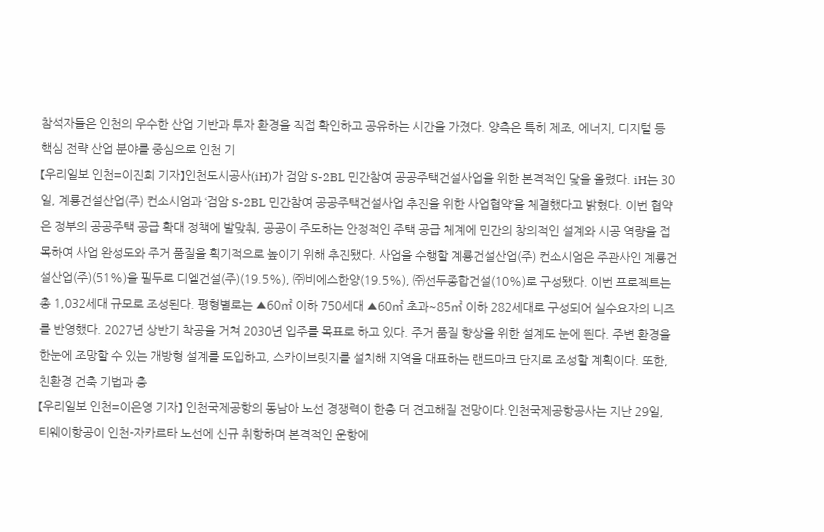참석자들은 인천의 우수한 산업 기반과 투자 환경을 직접 확인하고 공유하는 시간을 가졌다. 양측은 특히 제조, 에너지, 디지털 등 핵심 전략 산업 분야를 중심으로 인천 기
【우리일보 인천=이진희 기자】인천도시공사(iH)가 검암 S-2BL 민간참여 공공주택건설사업을 위한 본격적인 닻을 올렸다. iH는 30일, 계룡건설산업(주) 컨소시엄과 ‘검암 S-2BL 민간참여 공공주택건설사업 추진을 위한 사업협약’을 체결했다고 밝혔다. 이번 협약은 정부의 공공주택 공급 확대 정책에 발맞춰, 공공이 주도하는 안정적인 주택 공급 체계에 민간의 창의적인 설계와 시공 역량을 접목하여 사업 완성도와 주거 품질을 획기적으로 높이기 위해 추진됐다. 사업을 수행할 계룡건설산업(주) 컨소시엄은 주관사인 계룡건설산업(주)(51%)을 필두로 디엘건설(주)(19.5%), ㈜비에스한양(19.5%), ㈜선두종합건설(10%)로 구성됐다. 이번 프로젝트는 총 1,032세대 규모로 조성된다. 평형별로는 ▲60㎡ 이하 750세대 ▲60㎡ 초과~85㎡ 이하 282세대로 구성되어 실수요자의 니즈를 반영했다. 2027년 상반기 착공을 거쳐 2030년 입주를 목표로 하고 있다. 주거 품질 향상을 위한 설계도 눈에 띈다. 주변 환경을 한눈에 조망할 수 있는 개방형 설계를 도입하고, 스카이브릿지를 설치해 지역을 대표하는 랜드마크 단지로 조성할 계획이다. 또한, 친환경 건축 기법과 층
【우리일보 인천=이은영 기자】 인천국제공항의 동남아 노선 경쟁력이 한층 더 견고해질 전망이다.인천국제공항공사는 지난 29일, 티웨이항공이 인천-자카르타 노선에 신규 취항하며 본격적인 운항에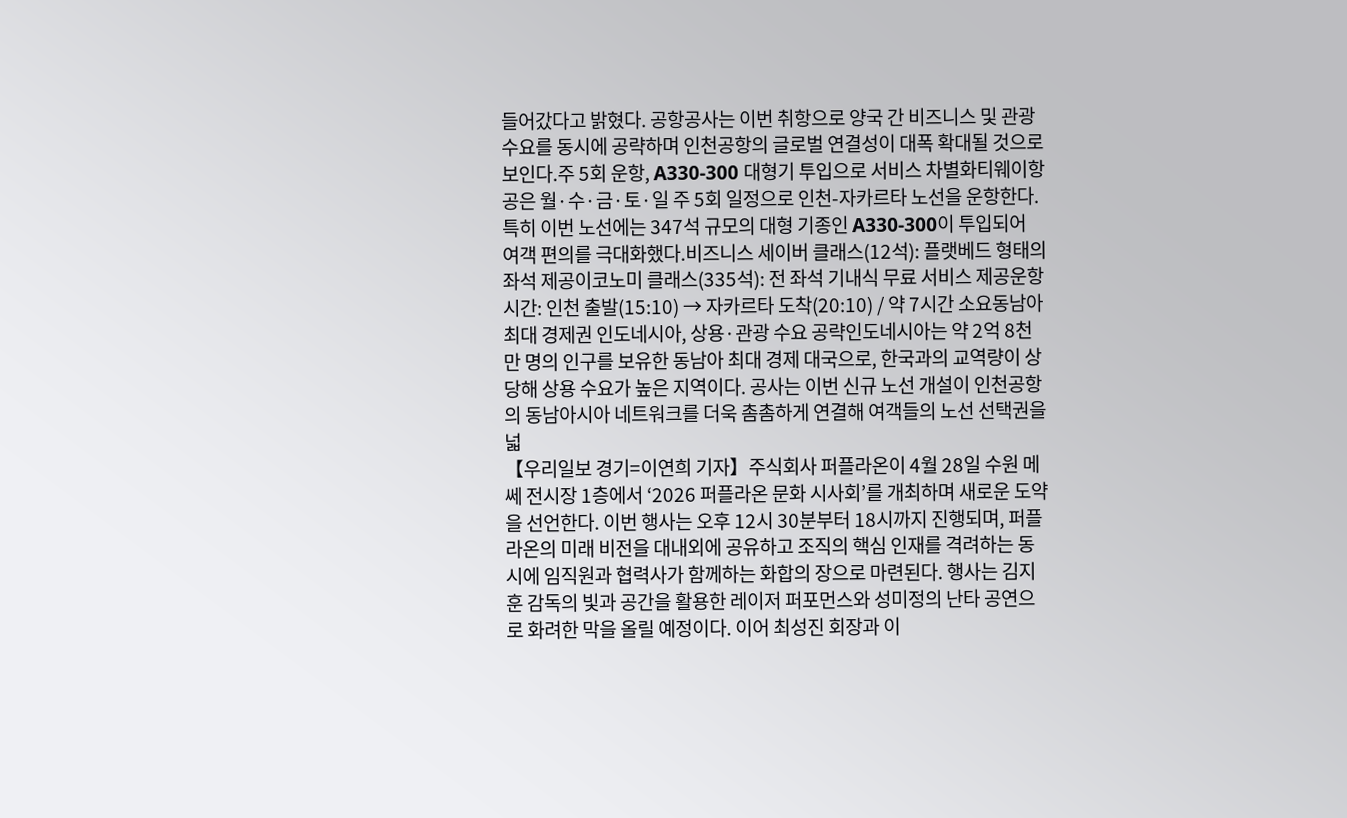들어갔다고 밝혔다. 공항공사는 이번 취항으로 양국 간 비즈니스 및 관광 수요를 동시에 공략하며 인천공항의 글로벌 연결성이 대폭 확대될 것으로 보인다.주 5회 운항, A330-300 대형기 투입으로 서비스 차별화티웨이항공은 월·수·금·토·일 주 5회 일정으로 인천-자카르타 노선을 운항한다. 특히 이번 노선에는 347석 규모의 대형 기종인 A330-300이 투입되어 여객 편의를 극대화했다.비즈니스 세이버 클래스(12석): 플랫베드 형태의 좌석 제공이코노미 클래스(335석): 전 좌석 기내식 무료 서비스 제공운항 시간: 인천 출발(15:10) → 자카르타 도착(20:10) / 약 7시간 소요동남아 최대 경제권 인도네시아, 상용·관광 수요 공략인도네시아는 약 2억 8천만 명의 인구를 보유한 동남아 최대 경제 대국으로, 한국과의 교역량이 상당해 상용 수요가 높은 지역이다. 공사는 이번 신규 노선 개설이 인천공항의 동남아시아 네트워크를 더욱 촘촘하게 연결해 여객들의 노선 선택권을 넓
【우리일보 경기=이연희 기자】주식회사 퍼플라온이 4월 28일 수원 메쎄 전시장 1층에서 ‘2026 퍼플라온 문화 시사회’를 개최하며 새로운 도약을 선언한다. 이번 행사는 오후 12시 30분부터 18시까지 진행되며, 퍼플라온의 미래 비전을 대내외에 공유하고 조직의 핵심 인재를 격려하는 동시에 임직원과 협력사가 함께하는 화합의 장으로 마련된다. 행사는 김지훈 감독의 빛과 공간을 활용한 레이저 퍼포먼스와 성미정의 난타 공연으로 화려한 막을 올릴 예정이다. 이어 최성진 회장과 이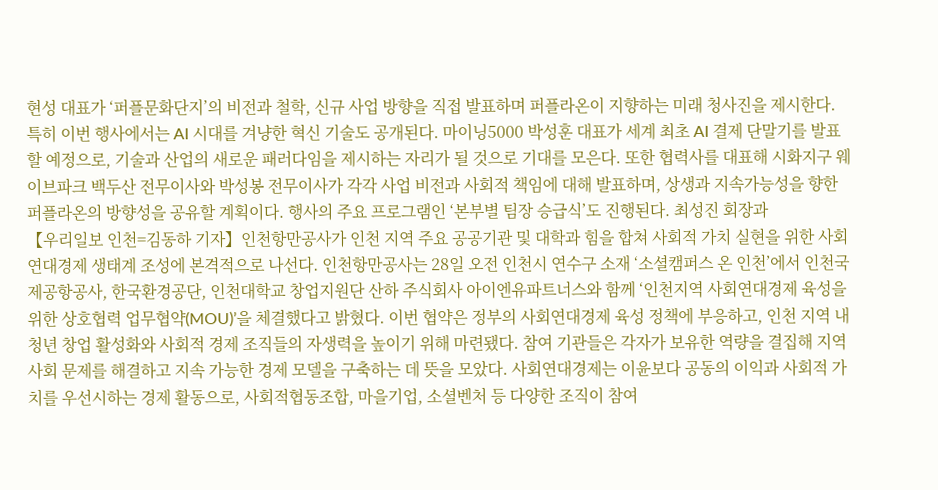현성 대표가 ‘퍼플문화단지’의 비전과 철학, 신규 사업 방향을 직접 발표하며 퍼플라온이 지향하는 미래 청사진을 제시한다. 특히 이번 행사에서는 AI 시대를 겨냥한 혁신 기술도 공개된다. 마이닝5000 박성훈 대표가 세계 최초 AI 결제 단말기를 발표할 예정으로, 기술과 산업의 새로운 패러다임을 제시하는 자리가 될 것으로 기대를 모은다. 또한 협력사를 대표해 시화지구 웨이브파크 백두산 전무이사와 박성봉 전무이사가 각각 사업 비전과 사회적 책임에 대해 발표하며, 상생과 지속가능성을 향한 퍼플라온의 방향성을 공유할 계획이다. 행사의 주요 프로그램인 ‘본부별 팀장 승급식’도 진행된다. 최성진 회장과
【우리일보 인천=김동하 기자】인천항만공사가 인천 지역 주요 공공기관 및 대학과 힘을 합쳐 사회적 가치 실현을 위한 사회연대경제 생태계 조성에 본격적으로 나선다. 인천항만공사는 28일 오전 인천시 연수구 소재 ‘소셜캠퍼스 온 인천’에서 인천국제공항공사, 한국환경공단, 인천대학교 창업지원단 산하 주식회사 아이엔유파트너스와 함께 ‘인천지역 사회연대경제 육성을 위한 상호협력 업무협약(MOU)’을 체결했다고 밝혔다. 이번 협약은 정부의 사회연대경제 육성 정책에 부응하고, 인천 지역 내 청년 창업 활성화와 사회적 경제 조직들의 자생력을 높이기 위해 마련됐다. 참여 기관들은 각자가 보유한 역량을 결집해 지역사회 문제를 해결하고 지속 가능한 경제 모델을 구축하는 데 뜻을 모았다. 사회연대경제는 이윤보다 공동의 이익과 사회적 가치를 우선시하는 경제 활동으로, 사회적협동조합, 마을기업, 소셜벤처 등 다양한 조직이 참여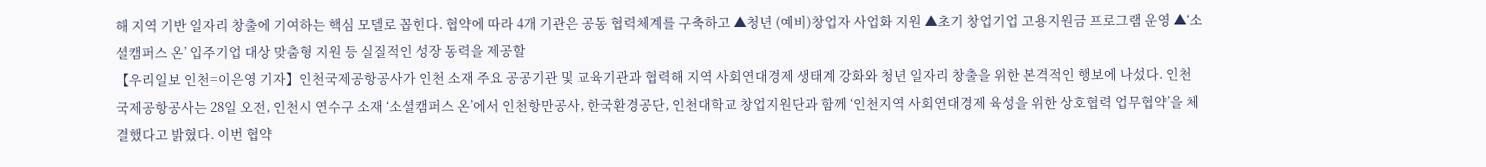해 지역 기반 일자리 창출에 기여하는 핵심 모델로 꼽힌다. 협약에 따라 4개 기관은 공동 협력체계를 구축하고 ▲청년 (예비)창업자 사업화 지원 ▲초기 창업기업 고용지원금 프로그램 운영 ▲‘소셜캠퍼스 온’ 입주기업 대상 맞춤형 지원 등 실질적인 성장 동력을 제공할
【우리일보 인천=이은영 기자】인천국제공항공사가 인천 소재 주요 공공기관 및 교육기관과 협력해 지역 사회연대경제 생태계 강화와 청년 일자리 창출을 위한 본격적인 행보에 나섰다. 인천국제공항공사는 28일 오전, 인천시 연수구 소재 ‘소셜캠퍼스 온’에서 인천항만공사, 한국환경공단, 인천대학교 창업지원단과 함께 ‘인천지역 사회연대경제 육성을 위한 상호협력 업무협약’을 체결했다고 밝혔다. 이번 협약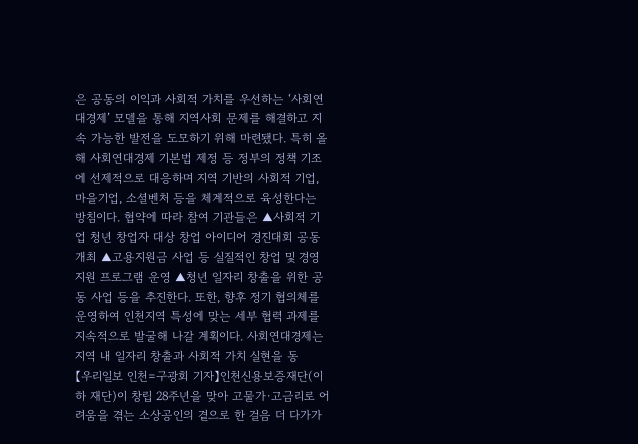은 공동의 이익과 사회적 가치를 우선하는 ‘사회연대경제’ 모델을 통해 지역사회 문제를 해결하고 지속 가능한 발전을 도모하기 위해 마련됐다. 특히 올해 사회연대경제 기본법 제정 등 정부의 정책 기조에 선제적으로 대응하며 지역 기반의 사회적 기업, 마을기업, 소셜벤처 등을 체계적으로 육성한다는 방침이다. 협약에 따라 참여 기관들은 ▲사회적 기업 청년 창업자 대상 창업 아이디어 경진대회 공동 개최 ▲고용지원금 사업 등 실질적인 창업 및 경영 지원 프로그램 운영 ▲청년 일자리 창출을 위한 공동 사업 등을 추진한다. 또한, 향후 정기 협의체를 운영하여 인천지역 특성에 맞는 세부 협력 과제를 지속적으로 발굴해 나갈 계획이다. 사회연대경제는 지역 내 일자리 창출과 사회적 가치 실현을 동
【우리일보 인천=구광회 기자】인천신용보증재단(이하 재단)이 창립 28주년을 맞아 고물가·고금리로 어려움을 겪는 소상공인의 곁으로 한 걸음 더 다가가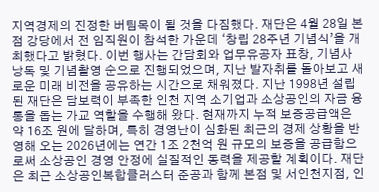지역경제의 진정한 버팀목이 될 것을 다짐했다. 재단은 4월 28일 본점 강당에서 전 임직원이 참석한 가운데 ‘창립 28주년 기념식’을 개최했다고 밝혔다. 이번 행사는 간담회와 업무유공자 표창, 기념사 낭독 및 기념촬영 순으로 진행되었으며, 지난 발자취를 돌아보고 새로운 미래 비전을 공유하는 시간으로 채워졌다. 지난 1998년 설립된 재단은 담보력이 부족한 인천 지역 소기업과 소상공인의 자금 융통을 돕는 가교 역할을 수행해 왔다. 현재까지 누적 보증공급액은 약 16조 원에 달하며, 특히 경영난이 심화된 최근의 경제 상황을 반영해 오는 2026년에는 연간 1조 2천억 원 규모의 보증을 공급함으로써 소상공인 경영 안정에 실질적인 동력을 제공할 계획이다. 재단은 최근 소상공인복합클러스터 준공과 함께 본점 및 서인천지점, 인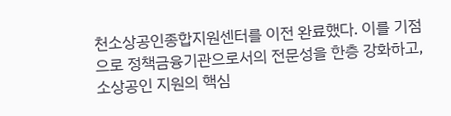천소상공인종합지원센터를 이전 완료했다. 이를 기점으로 정책금융기관으로서의 전문성을 한층 강화하고, 소상공인 지원의 핵심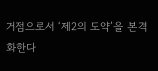거점으로서 ‘제2의 도약’을 본격화한다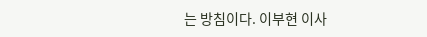는 방침이다. 이부현 이사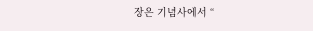장은 기념사에서 “